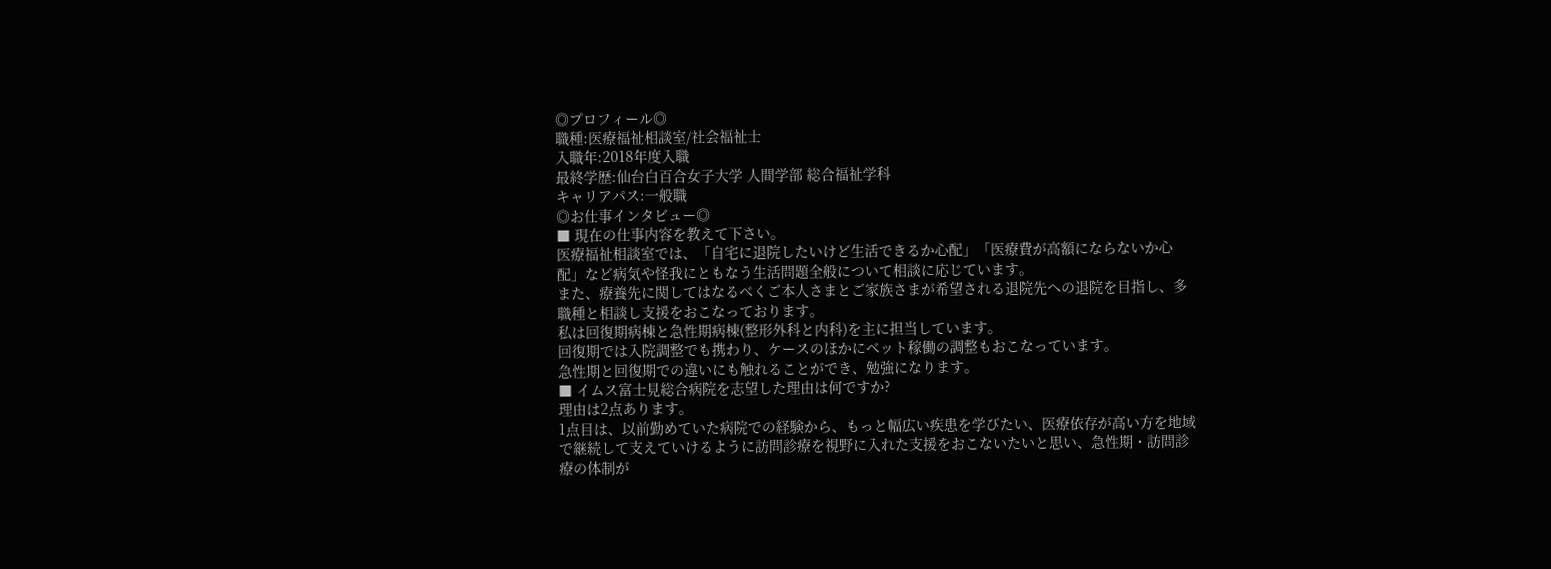◎プロフィール◎
職種:医療福祉相談室/社会福祉士
入職年:2018年度入職
最終学歴:仙台白百合女子大学 人間学部 総合福祉学科
キャリアパス:一般職
◎お仕事インタビュー◎
■ 現在の仕事内容を教えて下さい。
医療福祉相談室では、「自宅に退院したいけど生活できるか心配」「医療費が高額にならないか心配」など病気や怪我にともなう生活問題全般について相談に応じています。
また、療養先に関してはなるべくご本人さまとご家族さまが希望される退院先への退院を目指し、多職種と相談し支援をおこなっております。
私は回復期病棟と急性期病棟(整形外科と内科)を主に担当しています。
回復期では入院調整でも携わり、ケースのほかにベット稼働の調整もおこなっています。
急性期と回復期での違いにも触れることができ、勉強になります。
■ イムス富士見総合病院を志望した理由は何ですか?
理由は2点あります。
1点目は、以前勤めていた病院での経験から、もっと幅広い疾患を学びたい、医療依存が高い方を地域で継続して支えていけるように訪問診療を視野に入れた支援をおこないたいと思い、急性期・訪問診療の体制が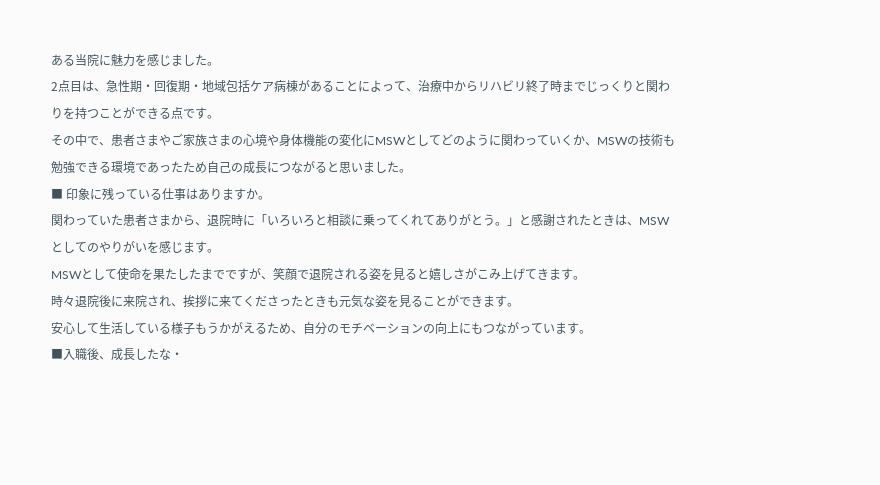ある当院に魅力を感じました。
2点目は、急性期・回復期・地域包括ケア病棟があることによって、治療中からリハビリ終了時までじっくりと関わりを持つことができる点です。
その中で、患者さまやご家族さまの心境や身体機能の変化にMSWとしてどのように関わっていくか、MSWの技術も勉強できる環境であったため自己の成長につながると思いました。
■ 印象に残っている仕事はありますか。
関わっていた患者さまから、退院時に「いろいろと相談に乗ってくれてありがとう。」と感謝されたときは、MSW
としてのやりがいを感じます。
MSWとして使命を果たしたまでですが、笑顔で退院される姿を見ると嬉しさがこみ上げてきます。
時々退院後に来院され、挨拶に来てくださったときも元気な姿を見ることができます。
安心して生活している様子もうかがえるため、自分のモチベーションの向上にもつながっています。
■入職後、成長したな・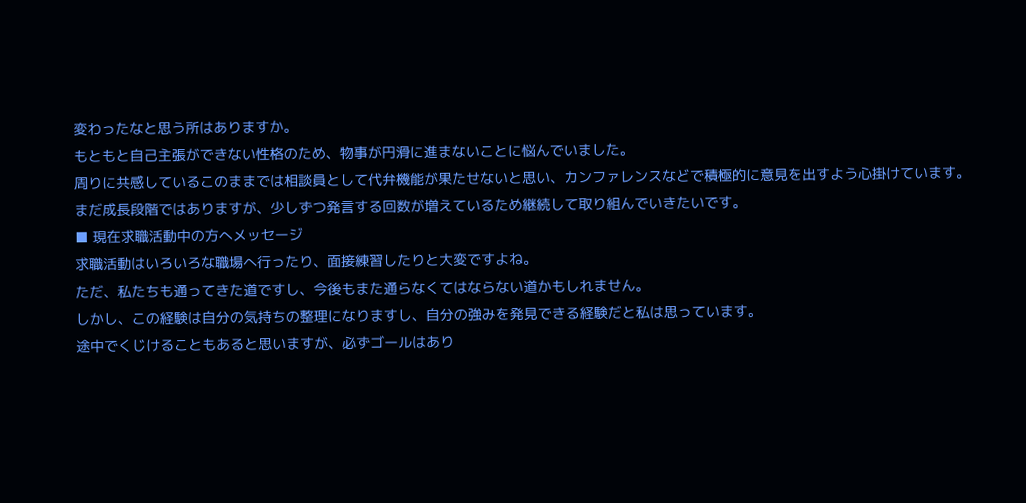変わったなと思う所はありますか。
もともと自己主張ができない性格のため、物事が円滑に進まないことに悩んでいました。
周りに共感しているこのままでは相談員として代弁機能が果たせないと思い、カンファレンスなどで積極的に意見を出すよう心掛けています。
まだ成長段階ではありますが、少しずつ発言する回数が増えているため継続して取り組んでいきたいです。
■ 現在求職活動中の方へメッセージ
求職活動はいろいろな職場へ行ったり、面接練習したりと大変ですよね。
ただ、私たちも通ってきた道ですし、今後もまた通らなくてはならない道かもしれません。
しかし、この経験は自分の気持ちの整理になりますし、自分の強みを発見できる経験だと私は思っています。
途中でくじけることもあると思いますが、必ずゴールはあり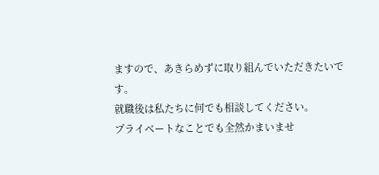ますので、あきらめずに取り組んでいただきたいです。
就職後は私たちに何でも相談してください。
プライベートなことでも全然かまいませ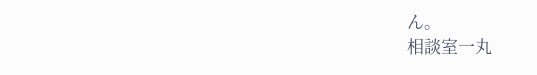ん。
相談室一丸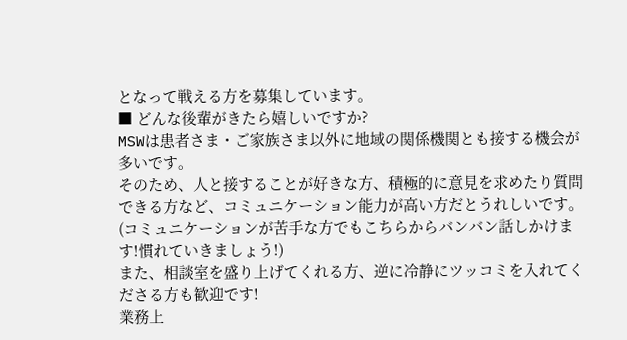となって戦える方を募集しています。
■ どんな後輩がきたら嬉しいですか?
MSWは患者さま・ご家族さま以外に地域の関係機関とも接する機会が多いです。
そのため、人と接することが好きな方、積極的に意見を求めたり質問できる方など、コミュニケーション能力が高い方だとうれしいです。
(コミュニケーションが苦手な方でもこちらからバンバン話しかけます!慣れていきましょう!)
また、相談室を盛り上げてくれる方、逆に冷静にツッコミを入れてくださる方も歓迎です!
業務上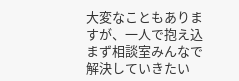大変なこともありますが、一人で抱え込まず相談室みんなで解決していきたい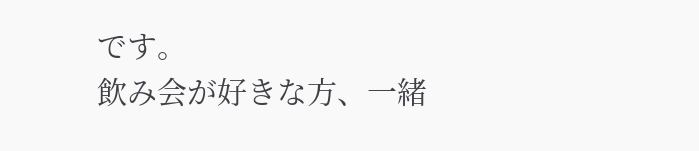です。
飲み会が好きな方、一緒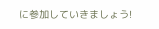に参加していきましょう!